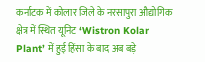कर्नाटक में कोलार जिले के नरसापुरा औद्योगिक क्षेत्र में स्थित यूनिट ‘Wistron Kolar Plant’ में हुई हिंसा के बाद अब बड़े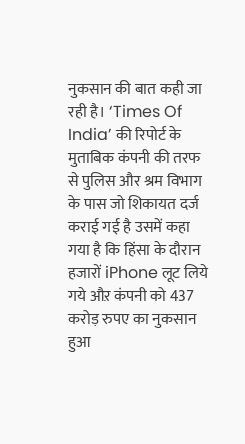नुकसान की बात कही जा रही है। ‘Times Of India’ की रिपोर्ट के मुताबिक कंपनी की तरफ से पुलिस और श्रम विभाग के पास जो शिकायत दर्ज कराई गई है उसमें कहा गया है कि हिंसा के दौरान हजारों iPhone लूट लिये गये औऱ कंपनी को 437 करोड़ रुपए का नुकसान हुआ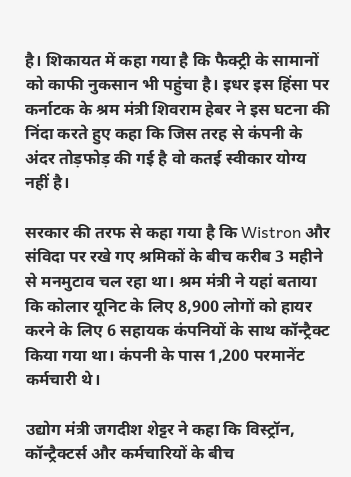है। शिकायत में कहा गया है कि फैक्ट्री के सामानों को काफी नुकसान भी पहुंचा है। इधर इस हिंसा पर कर्नाटक के श्रम मंत्री शिवराम हेबर ने इस घटना की निंदा करते हुए कहा कि जिस तरह से कंपनी के अंदर तोड़फोड़ की गई है वो कतई स्वीकार योग्य नहीं है।

सरकार की तरफ से कहा गया है कि Wistron और संविदा पर रखे गए श्रमिकों के बीच करीब 3 महीने से मनमुटाव चल रहा था। श्रम मंत्री ने यहां बताया कि कोलार यूनिट के लिए 8,900 लोगों को हायर करने के लिए 6 सहायक कंपनियों के साथ कॉन्ट्रैक्ट किया गया था। कंपनी के पास 1,200 परमानेंट कर्मचारी थे।

उद्योग मंत्री जगदीश शेट्टर ने कहा कि विस्ट्रॉन, कॉन्ट्रैक्टर्स और कर्मचारियों के बीच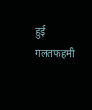हुई गलतफहमी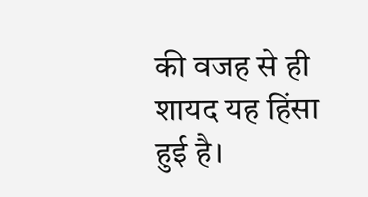की वजह से ही शायद यह हिंसा हुई है।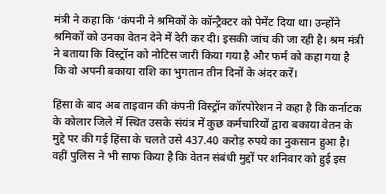मंत्री ने कहा कि ‘कंपनी ने श्रमिकों के कॉन्ट्रैक्टर को पेमेंट दिया था। उन्होंने श्रमिकों को उनका वेतन देने में देरी कर दी। इसकी जांच की जा रही है। श्रम मंत्री ने बताया कि विस्ट्रॉन को नोटिस जारी किया गया है और फर्म को कहा गया है कि वो अपनी बकाया राशि का भुगतान तीन दिनों के अंदर करें।

हिंसा के बाद अब ताइवान की कंपनी विस्ट्रॉन कॉरपोरेशन ने कहा है कि कर्नाटक के कोलार जिले में स्थित उसके संयंत्र में कुछ कर्मचारियों द्वारा बकाया वेतन के मुद्दे पर की गई हिंसा के चलते उसे 437.40 करोड़ रुपये का नुकसान हुआ है। वहीं पुलिस ने भी साफ किया है कि वेतन संबंधी मुद्दों पर शनिवार को हुई इस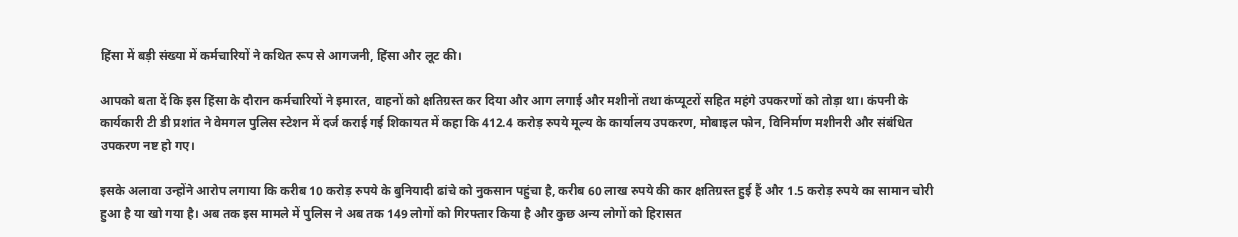हिंसा में बड़ी संख्या में कर्मचारियों ने कथित रूप से आगजनी, हिंसा और लूट की।

आपको बता दें कि इस हिंसा के दौरान कर्मचारियों ने इमारत, वाहनों को क्षतिग्रस्त कर दिया और आग लगाई और मशीनों तथा कंप्यूटरों सहित महंगे उपकरणों को तोड़ा था। कंपनी के कार्यकारी टी डी प्रशांत ने वेमगल पुलिस स्टेशन में दर्ज कराई गई शिकायत में कहा कि 412.4 करोड़ रुपये मूल्य के कार्यालय उपकरण, मोबाइल फोन, विनिर्माण मशीनरी और संबंधित उपकरण नष्ट हो गए।

इसके अलावा उन्होंने आरोप लगाया कि करीब 10 करोड़ रुपये के बुनियादी ढांचे को नुकसान पहुंचा है, करीब 60 लाख रुपये की कार क्षतिग्रस्त हुई हैं और 1.5 करोड़ रुपये का सामान चोरी हुआ है या खो गया है। अब तक इस मामले में पुलिस ने अब तक 149 लोगों को गिरफ्तार किया है और कुछ अन्य लोगों को हिरासत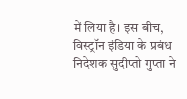में लिया है। इस बीच, विस्ट्रॉन इंडिया के प्रबंध निदेशक सुदीप्तो गुप्ता ने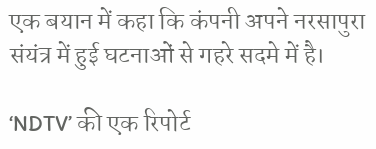एक बयान में कहा कि कंपनी अपने नरसापुरा संयंत्र में हुई घटनाओं से गहरे सदमे में है।

‘NDTV’ की एक रिपोर्ट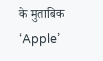के मुताबिक ‘Apple’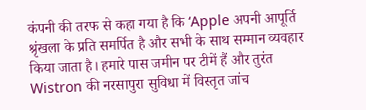कंपनी की तरफ से कहा गया है कि ‘Apple अपनी आपूर्ति श्रृंखला के प्रति समर्पित है और सभी के साथ सम्मान व्यवहार किया जाता है। हमारे पास जमीन पर टीमें हैं और तुरंत Wistron की नरसापुरा सुविधा में विस्तृत जांच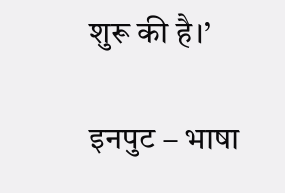शुरू की है।’

इनपुट – भाषा